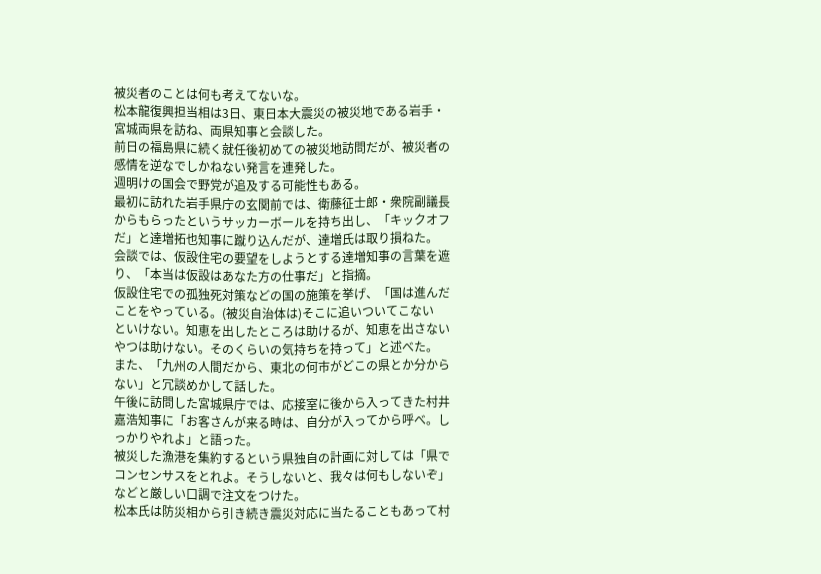被災者のことは何も考えてないな。
松本龍復興担当相は3日、東日本大震災の被災地である岩手・
宮城両県を訪ね、両県知事と会談した。
前日の福島県に続く就任後初めての被災地訪問だが、被災者の
感情を逆なでしかねない発言を連発した。
週明けの国会で野党が追及する可能性もある。
最初に訪れた岩手県庁の玄関前では、衛藤征士郎・衆院副議長
からもらったというサッカーボールを持ち出し、「キックオフ
だ」と達増拓也知事に蹴り込んだが、達増氏は取り損ねた。
会談では、仮設住宅の要望をしようとする達増知事の言葉を遮
り、「本当は仮設はあなた方の仕事だ」と指摘。
仮設住宅での孤独死対策などの国の施策を挙げ、「国は進んだ
ことをやっている。(被災自治体は)そこに追いついてこない
といけない。知恵を出したところは助けるが、知恵を出さない
やつは助けない。そのくらいの気持ちを持って」と述べた。
また、「九州の人間だから、東北の何市がどこの県とか分から
ない」と冗談めかして話した。
午後に訪問した宮城県庁では、応接室に後から入ってきた村井
嘉浩知事に「お客さんが来る時は、自分が入ってから呼べ。し
っかりやれよ」と語った。
被災した漁港を集約するという県独自の計画に対しては「県で
コンセンサスをとれよ。そうしないと、我々は何もしないぞ」
などと厳しい口調で注文をつけた。
松本氏は防災相から引き続き震災対応に当たることもあって村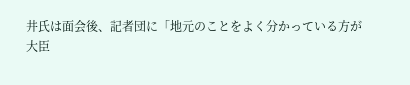井氏は面会後、記者団に「地元のことをよく分かっている方が
大臣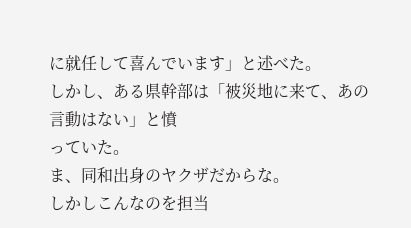に就任して喜んでいます」と述べた。
しかし、ある県幹部は「被災地に来て、あの言動はない」と憤
っていた。
ま、同和出身のヤクザだからな。
しかしこんなのを担当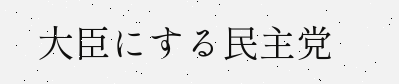大臣にする民主党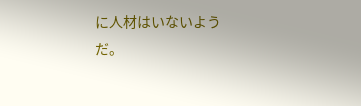に人材はいないよう
だ。